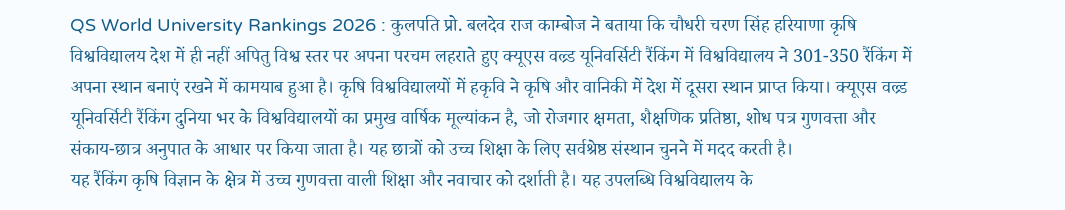QS World University Rankings 2026 : कुलपति प्रो. बलदेव राज काम्बोज ने बताया कि चौधरी चरण सिंह हरियाणा कृषि विश्वविद्यालय देश में ही नहीं अपितु विश्व स्तर पर अपना परचम लहराते हुए क्यूएस वल्र्ड यूनिवर्सिटी रैंकिंग में विश्वविद्यालय ने 301-350 रैंकिंग में अपना स्थान बनाएं रखने में कामयाब हुआ है। कृषि विश्वविद्यालयों में हकृवि ने कृषि और वानिकी में देश में दूसरा स्थान प्राप्त किया। क्यूएस वल्र्ड यूनिवर्सिटी रैंकिंग दुनिया भर के विश्वविद्यालयों का प्रमुख वार्षिक मूल्यांकन है, जो रोजगार क्षमता, शैक्षणिक प्रतिष्ठा, शोध पत्र गुणवत्ता और संकाय-छात्र अनुपात के आधार पर किया जाता है। यह छात्रों को उच्च शिक्षा के लिए सर्वश्रेष्ठ संस्थान चुनने में मदद करती है।
यह रैंकिंग कृषि विज्ञान के क्षेत्र में उच्च गुणवत्ता वाली शिक्षा और नवाचार को दर्शाती है। यह उपलब्धि विश्वविद्यालय के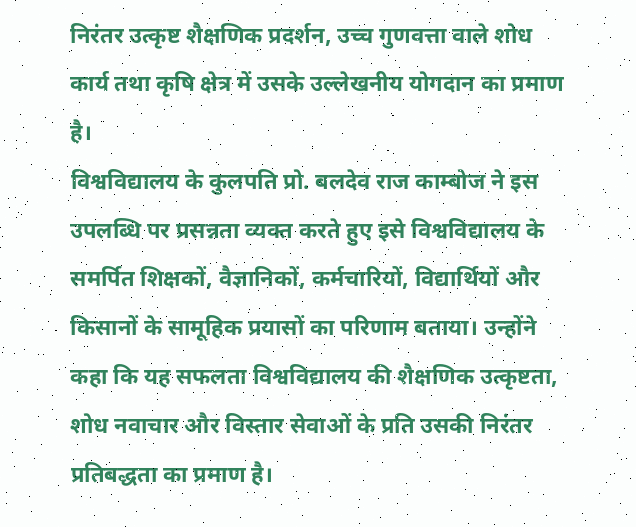निरंतर उत्कृष्ट शैक्षणिक प्रदर्शन, उच्च गुणवत्ता वाले शोध कार्य तथा कृषि क्षेत्र में उसके उल्लेखनीय योगदान का प्रमाण है।
विश्वविद्यालय के कुलपति प्रो. बलदेव राज काम्बोज ने इस उपलब्धि पर प्रसन्नता व्यक्त करते हुए इसे विश्वविद्यालय के समर्पित शिक्षकों, वैज्ञानिकों, कर्मचारियों, विद्यार्थियों और किसानों के सामूहिक प्रयासों का परिणाम बताया। उन्होंने कहा कि यह सफलता विश्वविद्यालय की शैक्षणिक उत्कृष्टता, शोध नवाचार और विस्तार सेवाओं के प्रति उसकी निरंतर प्रतिबद्धता का प्रमाण है।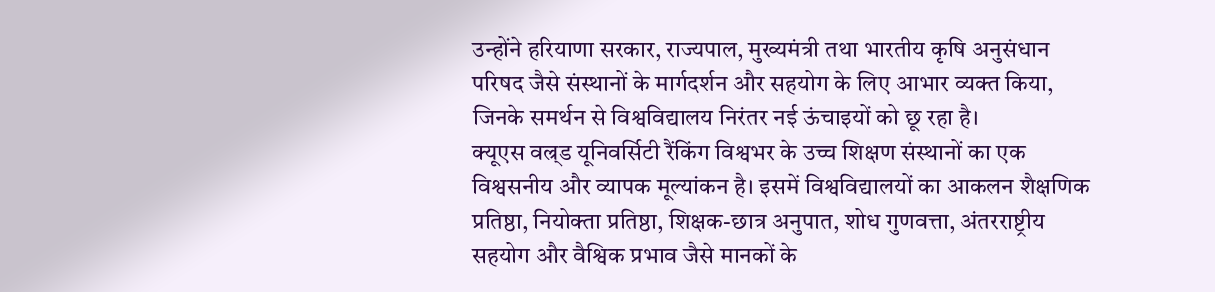उन्होंने हरियाणा सरकार, राज्यपाल, मुख्यमंत्री तथा भारतीय कृषि अनुसंधान परिषद जैसे संस्थानों के मार्गदर्शन और सहयोग के लिए आभार व्यक्त किया, जिनके समर्थन से विश्वविद्यालय निरंतर नई ऊंचाइयों को छू रहा है।
क्यूएस वल्र्ड यूनिवर्सिटी रैंकिंग विश्वभर के उच्च शिक्षण संस्थानों का एक विश्वसनीय और व्यापक मूल्यांकन है। इसमें विश्वविद्यालयों का आकलन शैक्षणिक प्रतिष्ठा, नियोक्ता प्रतिष्ठा, शिक्षक-छात्र अनुपात, शोध गुणवत्ता, अंतरराष्ट्रीय सहयोग और वैश्विक प्रभाव जैसे मानकों के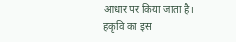आधार पर किया जाता है। हकृवि का इस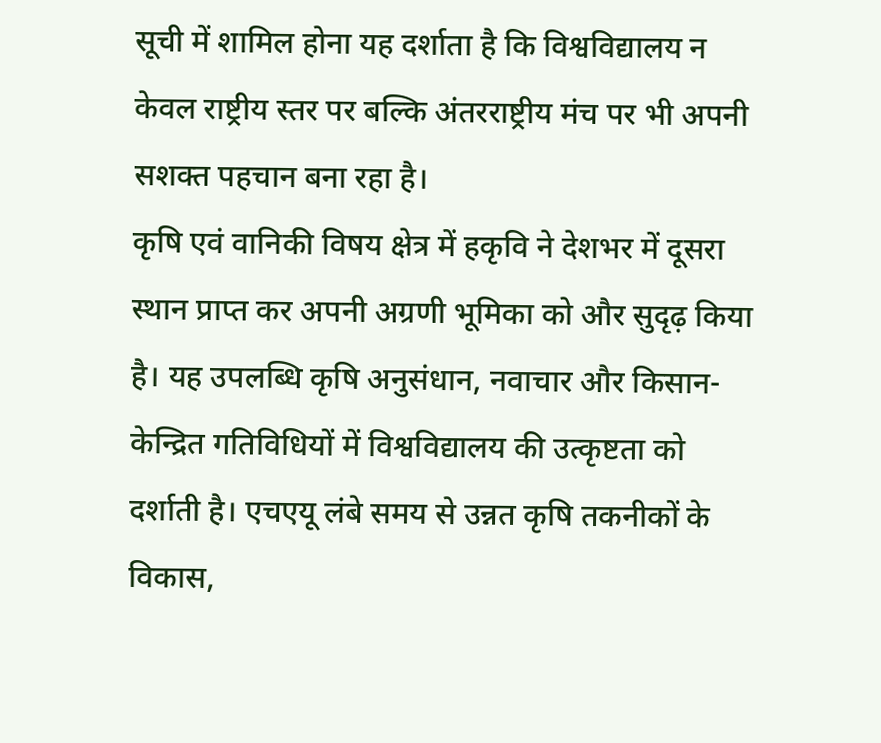सूची में शामिल होना यह दर्शाता है कि विश्वविद्यालय न केवल राष्ट्रीय स्तर पर बल्कि अंतरराष्ट्रीय मंच पर भी अपनी सशक्त पहचान बना रहा है।
कृषि एवं वानिकी विषय क्षेत्र में हकृवि ने देशभर में दूसरा स्थान प्राप्त कर अपनी अग्रणी भूमिका को और सुदृढ़ किया है। यह उपलब्धि कृषि अनुसंधान, नवाचार और किसान-केन्द्रित गतिविधियों में विश्वविद्यालय की उत्कृष्टता को दर्शाती है। एचएयू लंबे समय से उन्नत कृषि तकनीकों के विकास,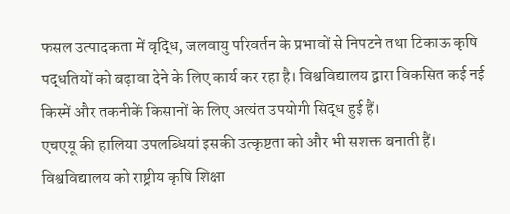फसल उत्पादकता में वृद्धि, जलवायु परिवर्तन के प्रभावों से निपटने तथा टिकाऊ कृषि पद्धतियों को बढ़ावा देने के लिए कार्य कर रहा है। विश्वविद्यालय द्वारा विकसित कई नई किस्में और तकनीकें किसानों के लिए अत्यंत उपयोगी सिद्ध हुई हैं।
एचएयू की हालिया उपलब्धियां इसकी उत्कृष्टता को और भी सशक्त बनाती हैं। विश्वविद्यालय को राष्ट्रीय कृषि शिक्षा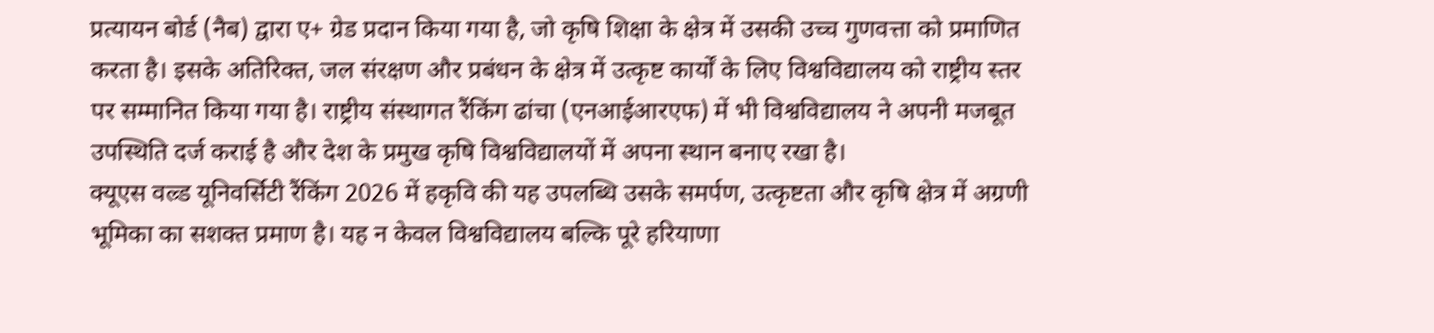प्रत्यायन बोर्ड (नैब) द्वारा ए+ ग्रेड प्रदान किया गया है, जो कृषि शिक्षा के क्षेत्र में उसकी उच्च गुणवत्ता को प्रमाणित करता है। इसके अतिरिक्त, जल संरक्षण और प्रबंधन के क्षेत्र में उत्कृष्ट कार्यों के लिए विश्वविद्यालय को राष्ट्रीय स्तर पर सम्मानित किया गया है। राष्ट्रीय संस्थागत रैंकिंग ढांचा (एनआईआरएफ) में भी विश्वविद्यालय ने अपनी मजबूत उपस्थिति दर्ज कराई है और देश के प्रमुख कृषि विश्वविद्यालयों में अपना स्थान बनाए रखा है।
क्यूएस वल्र्ड यूनिवर्सिटी रैंकिंग 2026 में हकृवि की यह उपलब्धि उसके समर्पण, उत्कृष्टता और कृषि क्षेत्र में अग्रणी भूमिका का सशक्त प्रमाण है। यह न केवल विश्वविद्यालय बल्कि पूरे हरियाणा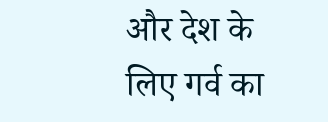और देश के लिए गर्व का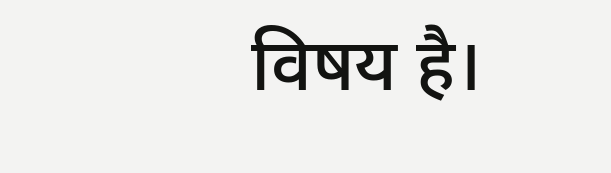विषय है।